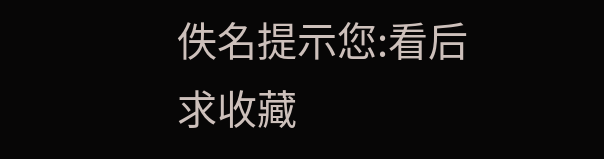佚名提示您:看后求收藏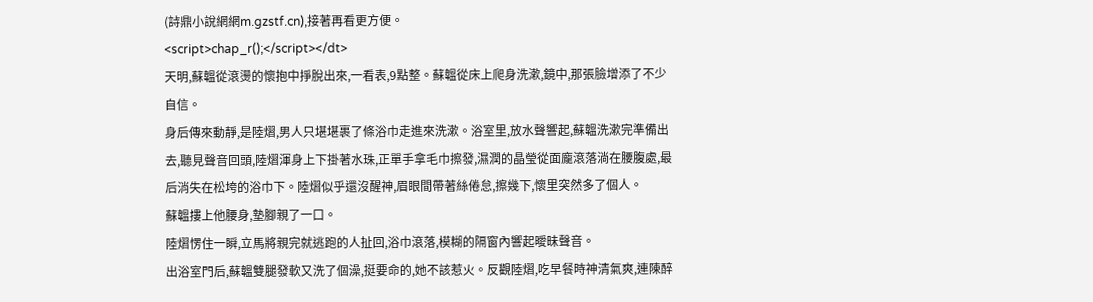(詩鼎小說網網m.gzstf.cn),接著再看更方便。
<script>chap_r();</script></dt>
天明,蘇韞從滾燙的懷抱中掙脫出來,一看表,9點整。蘇韞從床上爬身洗漱,鏡中,那張臉增添了不少自信。
身后傳來動靜,是陸熠,男人只堪堪裹了條浴巾走進來洗漱。浴室里,放水聲響起,蘇韞洗漱完準備出去,聽見聲音回頭,陸熠渾身上下掛著水珠,正單手拿毛巾擦發,濕潤的晶瑩從面龐滾落淌在腰腹處,最后消失在松垮的浴巾下。陸熠似乎還沒醒神,眉眼間帶著絲倦怠,擦幾下,懷里突然多了個人。
蘇韞摟上他腰身,墊腳親了一口。
陸熠愣住一瞬,立馬將親完就逃跑的人扯回,浴巾滾落,模糊的隔窗內響起曖昧聲音。
出浴室門后,蘇韞雙腿發軟又洗了個澡,挺要命的,她不該惹火。反觀陸熠,吃早餐時神清氣爽,連陳醉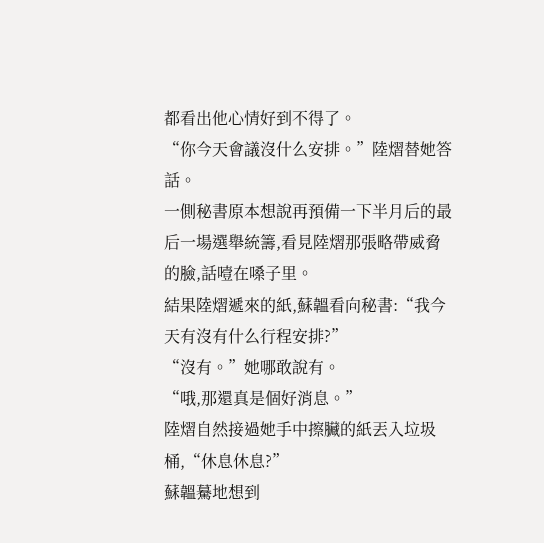都看出他心情好到不得了。
“你今天會議沒什么安排。”陸熠替她答話。
一側秘書原本想說再預備一下半月后的最后一場選舉統籌,看見陸熠那張略帶威脅的臉,話噎在嗓子里。
結果陸熠遞來的紙,蘇韞看向秘書:“我今天有沒有什么行程安排?”
“沒有。”她哪敢說有。
“哦,那還真是個好消息。”
陸熠自然接過她手中擦臟的紙丟入垃圾桶,“休息休息?”
蘇韞驀地想到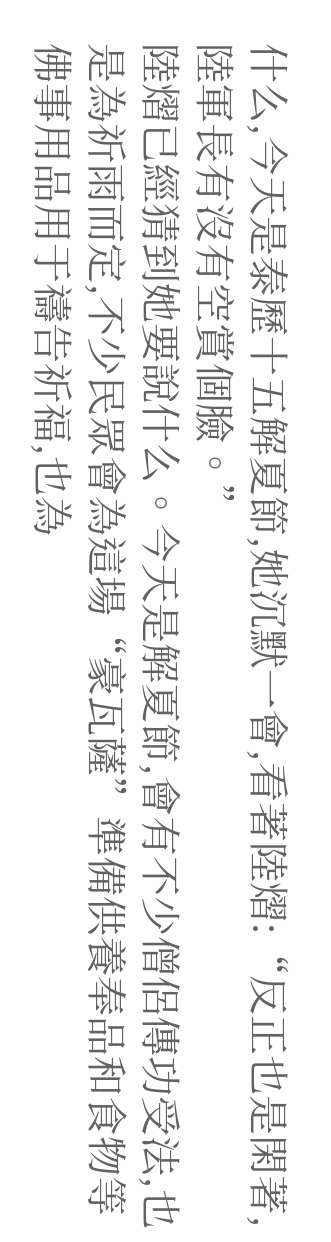什么,今天是泰歷十五解夏節,她沉默一會,看著陸熠:“反正也是閑著,陸軍長有沒有空賞個臉。”
陸熠已經猜到她要說什么。今天是解夏節,會有不少僧侶傳功受法,也是為祈雨而定,不少民眾會為這場“豪瓦薩”準備供養奉品和食物等佛事用品用于禱告祈福,也為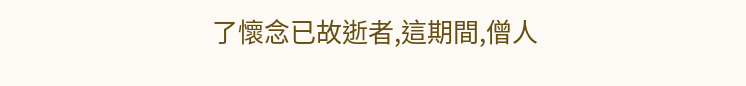了懷念已故逝者,這期間,僧人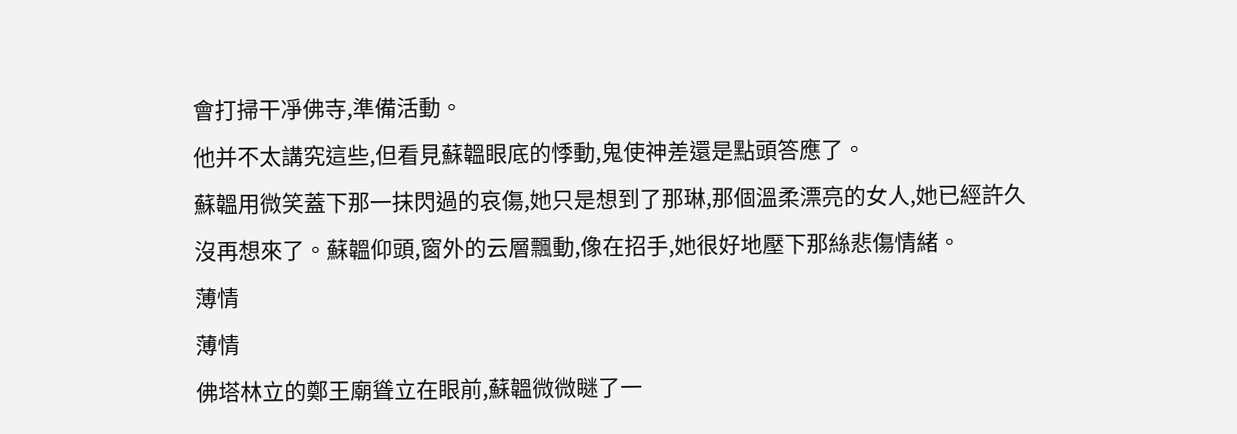會打掃干凈佛寺,準備活動。
他并不太講究這些,但看見蘇韞眼底的悸動,鬼使神差還是點頭答應了。
蘇韞用微笑蓋下那一抹閃過的哀傷,她只是想到了那琳,那個溫柔漂亮的女人,她已經許久沒再想來了。蘇韞仰頭,窗外的云層飄動,像在招手,她很好地壓下那絲悲傷情緒。
薄情
薄情
佛塔林立的鄭王廟聳立在眼前,蘇韞微微瞇了一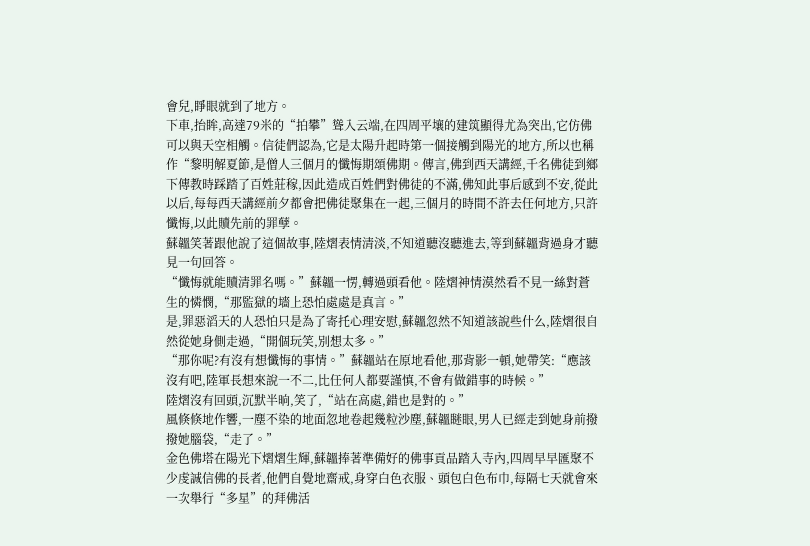會兒,睜眼就到了地方。
下車,抬眸,高達79米的“拍攀”聳入云端,在四周平壤的建筑顯得尤為突出,它仿佛可以與天空相觸。信徒們認為,它是太陽升起時第一個接觸到陽光的地方,所以也稱作“黎明解夏節,是僧人三個月的懺悔期頌佛期。傳言,佛到西天講經,千名佛徒到鄉下傳教時踩踏了百姓莊稼,因此造成百姓們對佛徒的不滿,佛知此事后感到不安,從此以后,每每西天講經前夕都會把佛徒聚集在一起,三個月的時間不許去任何地方,只許懺悔,以此贖先前的罪孽。
蘇韞笑著跟他說了這個故事,陸熠表情清淡,不知道聽沒聽進去,等到蘇韞背過身才聽見一句回答。
“懺悔就能贖清罪名嗎。”蘇韞一愣,轉過頭看他。陸熠神情漠然看不見一絲對蒼生的憐憫,“那監獄的墻上恐怕處處是真言。”
是,罪惡滔天的人恐怕只是為了寄托心理安慰,蘇韞忽然不知道該說些什么,陸熠很自然從她身側走過,“開個玩笑,別想太多。”
“那你呢?有沒有想懺悔的事情。”蘇韞站在原地看他,那背影一頓,她帶笑:“應該沒有吧,陸軍長想來說一不二,比任何人都要謹慎,不會有做錯事的時候。”
陸熠沒有回頭,沉默半晌,笑了,“站在高處,錯也是對的。”
風倏倏地作響,一塵不染的地面忽地卷起幾粒沙塵,蘇韞瞇眼,男人已經走到她身前撥撥她腦袋,“走了。”
金色佛塔在陽光下熠熠生輝,蘇韞捧著準備好的佛事貢品踏入寺內,四周早早匯聚不少虔誠信佛的長者,他們自覺地齋戒,身穿白色衣服、頭包白色布巾,每隔七天就會來一次舉行“多星”的拜佛活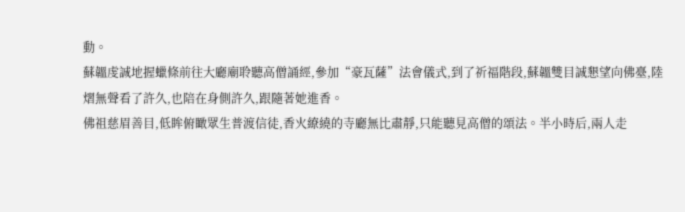動。
蘇韞虔誠地握蠟條前往大廳廟聆聽高僧誦經,參加“豪瓦薩”法會儀式,到了祈福階段,蘇韞雙目誠懇望向佛臺,陸熠無聲看了許久,也陪在身側許久,跟隨著她進香。
佛祖慈眉善目,低眸俯瞰眾生普渡信徒,香火繚繞的寺廳無比肅靜,只能聽見高僧的頌法。半小時后,兩人走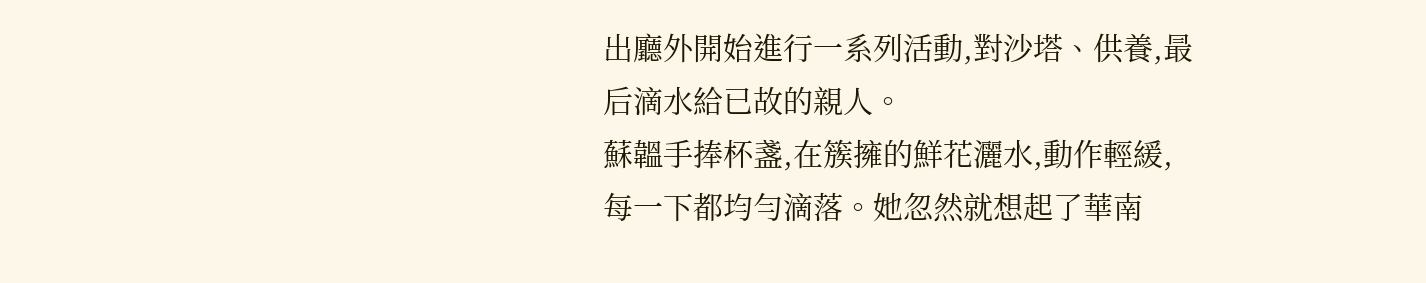出廳外開始進行一系列活動,對沙塔、供養,最后滴水給已故的親人。
蘇韞手捧杯盞,在簇擁的鮮花灑水,動作輕緩,每一下都均勻滴落。她忽然就想起了華南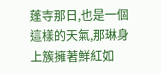蓬寺那日,也是一個這樣的天氣,那琳身上簇擁著鮮紅如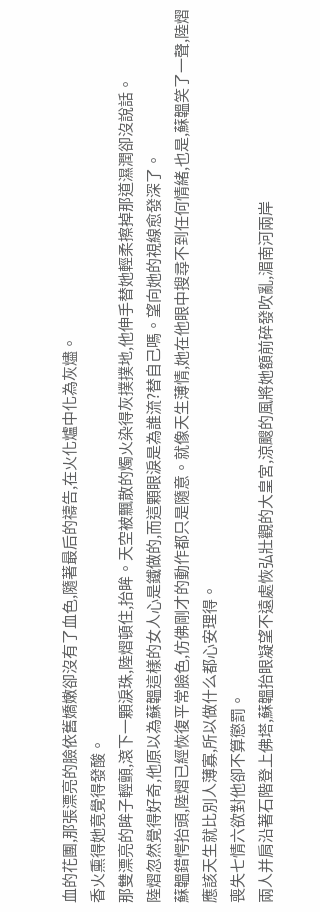血的花團,那張漂亮的臉依舊嬌嫩卻沒有了血色,隨著最后的禱告,在火化爐中化為灰燼。
香火熏得她竟覺得發酸。
那雙漂亮的眸子輕顫,滾下一顆淚珠,陸熠頓住,抬眸。天空被飄散的燭火染得灰撲撲地,他伸手替她輕柔擦掉那道濕潤卻沒說話。
陸熠忽然覺得好奇,他原以為蘇韞這樣的女人心是鐵做的,而這顆眼淚是為誰流?替自己嗎。望向她的視線愈發深了。
蘇韞錯愕抬頭,陸熠已經恢復平常臉色,仿佛剛才的動作都只是隨意。就像天生薄情,她在他眼中搜尋不到任何情緒,也是,蘇韞笑了一聲,陸熠應該天生就比別人薄寡,所以做什么都心安理得。
喪失七情六欲對他卻不算懲罰。
兩人并肩沿著石階登上佛塔,蘇韞抬眼凝望不遠處恢弘壯觀的大皇宮,涼颼的風將她額前碎發吹亂,湄南河兩岸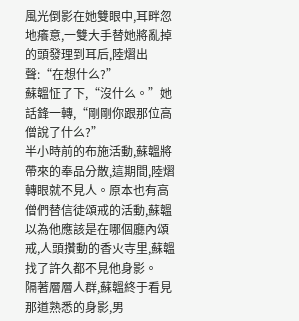風光倒影在她雙眼中,耳畔忽地癢意,一雙大手替她將亂掉的頭發理到耳后,陸熠出聲:“在想什么?”
蘇韞怔了下,“沒什么。”她話鋒一轉,“剛剛你跟那位高僧說了什么?”
半小時前的布施活動,蘇韞將帶來的奉品分散,這期間,陸熠轉眼就不見人。原本也有高僧們替信徒頌戒的活動,蘇韞以為他應該是在哪個廳內頌戒,人頭攢動的香火寺里,蘇韞找了許久都不見他身影。
隔著層層人群,蘇韞終于看見那道熟悉的身影,男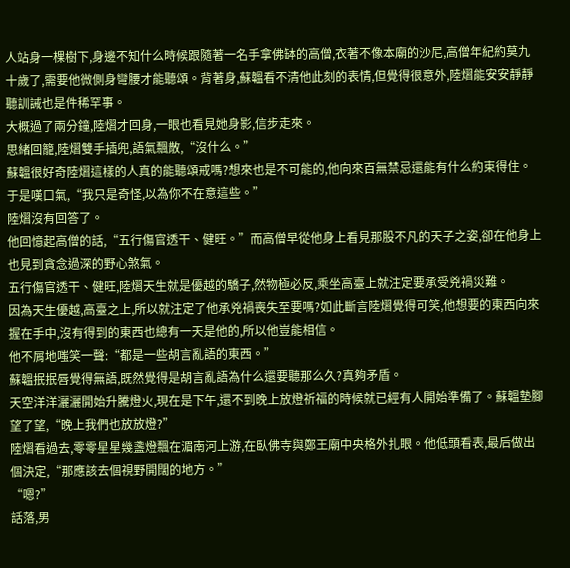人站身一棵樹下,身邊不知什么時候跟隨著一名手拿佛缽的高僧,衣著不像本廟的沙尼,高僧年紀約莫九十歲了,需要他微側身彎腰才能聽頌。背著身,蘇韞看不清他此刻的表情,但覺得很意外,陸熠能安安靜靜聽訓誡也是件稀罕事。
大概過了兩分鐘,陸熠才回身,一眼也看見她身影,信步走來。
思緒回籠,陸熠雙手插兜,語氣飄散,“沒什么。”
蘇韞很好奇陸熠這樣的人真的能聽頌戒嗎?想來也是不可能的,他向來百無禁忌還能有什么約束得住。于是嘆口氣,“我只是奇怪,以為你不在意這些。”
陸熠沒有回答了。
他回憶起高僧的話,“五行傷官透干、健旺。”而高僧早從他身上看見那股不凡的天子之姿,卻在他身上也見到貪念過深的野心煞氣。
五行傷官透干、健旺,陸熠天生就是優越的驕子,然物極必反,乘坐高臺上就注定要承受兇禍災難。
因為天生優越,高臺之上,所以就注定了他承兇禍喪失至要嗎?如此斷言陸熠覺得可笑,他想要的東西向來握在手中,沒有得到的東西也總有一天是他的,所以他豈能相信。
他不屑地嗤笑一聲:“都是一些胡言亂語的東西。”
蘇韞抿抿唇覺得無語,既然覺得是胡言亂語為什么還要聽那么久?真夠矛盾。
天空洋洋灑灑開始升騰燈火,現在是下午,還不到晚上放燈祈福的時候就已經有人開始準備了。蘇韞墊腳望了望,“晚上我們也放放燈?”
陸熠看過去,零零星星幾盞燈飄在湄南河上游,在臥佛寺與鄭王廟中央格外扎眼。他低頭看表,最后做出個決定,“那應該去個視野開闊的地方。”
“嗯?”
話落,男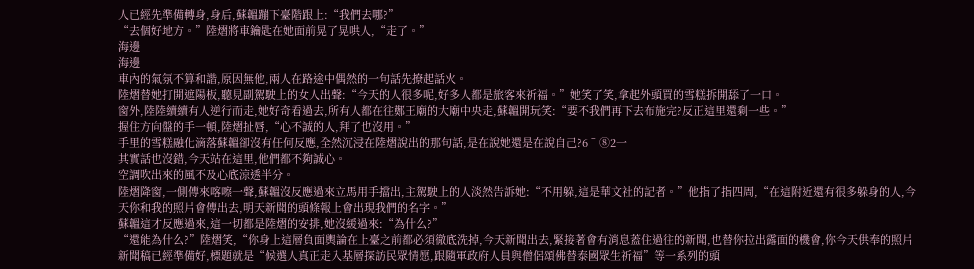人已經先準備轉身,身后,蘇韞蹦下臺階跟上:“我們去哪?”
“去個好地方。”陸熠將車鑰匙在她面前晃了晃哄人,“走了。”
海邊
海邊
車內的氣氛不算和諧,原因無他,兩人在路途中偶然的一句話先撩起話火。
陸熠替她打開遮陽板,聽見副駕駛上的女人出聲:“今天的人很多呢,好多人都是旅客來祈福。”她笑了笑,拿起外頭買的雪糕拆開舔了一口。
窗外,陸陸續續有人逆行而走,她好奇看過去,所有人都在往鄭王廟的大廟中央走,蘇韞開玩笑:“要不我們再下去布施完?反正這里還剩一些。”
握住方向盤的手一頓,陸熠扯唇,“心不誠的人,拜了也沒用。”
手里的雪糕融化滴落蘇韞卻沒有任何反應,全然沉浸在陸熠說出的那句話,是在說她還是在說自己?6ˉ⑧2一
其實話也沒錯,今天站在這里,他們都不夠誠心。
空調吹出來的風不及心底涼透半分。
陸熠降窗,一側傳來喀嚓一聲,蘇韞沒反應過來立馬用手擋出,主駕駛上的人淡然告訴她:“不用躲,這是華文社的記者。”他指了指四周,“在這附近還有很多躲身的人,今天你和我的照片會傳出去,明天新聞的頭條報上會出現我們的名字。”
蘇韞這才反應過來,這一切都是陸熠的安排,她沒緩過來:“為什么?”
“還能為什么?”陸熠笑,“你身上這層負面輿論在上臺之前都必須徹底洗掉,今天新聞出去,緊接著會有消息蓋住過往的新聞,也替你拉出露面的機會,你今天供奉的照片新聞稿已經準備好,標題就是“候選人真正走入基層探訪民眾情愿,跟隨軍政府人員與僧侶頌佛替泰國眾生祈福”等一系列的頭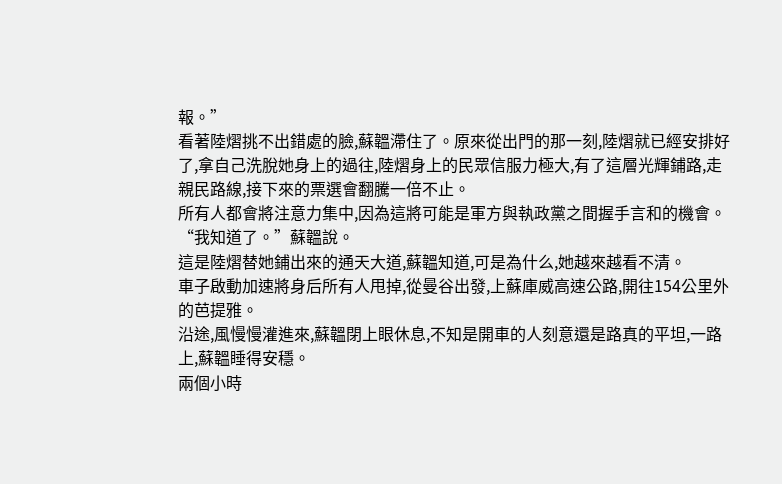報。”
看著陸熠挑不出錯處的臉,蘇韞滯住了。原來從出門的那一刻,陸熠就已經安排好了,拿自己洗脫她身上的過往,陸熠身上的民眾信服力極大,有了這層光輝鋪路,走親民路線,接下來的票選會翻騰一倍不止。
所有人都會將注意力集中,因為這將可能是軍方與執政黨之間握手言和的機會。
“我知道了。”蘇韞說。
這是陸熠替她鋪出來的通天大道,蘇韞知道,可是為什么,她越來越看不清。
車子啟動加速將身后所有人甩掉,從曼谷出發,上蘇庫威高速公路,開往154公里外的芭提雅。
沿途,風慢慢灌進來,蘇韞閉上眼休息,不知是開車的人刻意還是路真的平坦,一路上,蘇韞睡得安穩。
兩個小時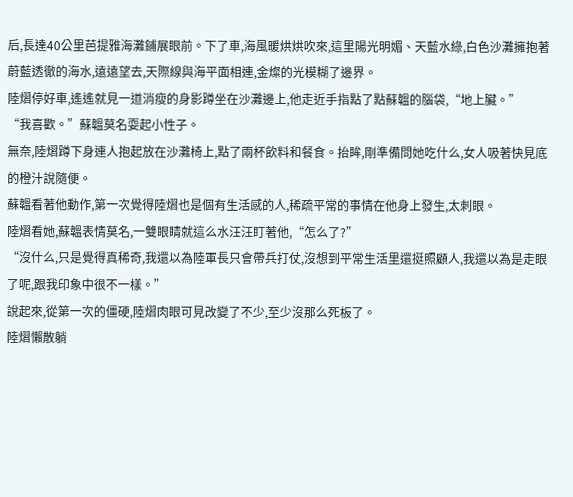后,長達40公里芭提雅海灘鋪展眼前。下了車,海風暖烘烘吹來,這里陽光明媚、天藍水綠,白色沙灘擁抱著蔚藍透徹的海水,遠遠望去,天際線與海平面相連,金燦的光模糊了邊界。
陸熠停好車,遙遙就見一道消瘦的身影蹲坐在沙灘邊上,他走近手指點了點蘇韞的腦袋,“地上臟。”
“我喜歡。”蘇韞莫名耍起小性子。
無奈,陸熠蹲下身連人抱起放在沙灘椅上,點了兩杯飲料和餐食。抬眸,剛準備問她吃什么,女人吸著快見底的橙汁說隨便。
蘇韞看著他動作,第一次覺得陸熠也是個有生活感的人,稀疏平常的事情在他身上發生,太刺眼。
陸熠看她,蘇韞表情莫名,一雙眼睛就這么水汪汪盯著他,“怎么了?”
“沒什么,只是覺得真稀奇,我還以為陸軍長只會帶兵打仗,沒想到平常生活里還挺照顧人,我還以為是走眼了呢,跟我印象中很不一樣。”
說起來,從第一次的僵硬,陸熠肉眼可見改變了不少,至少沒那么死板了。
陸熠懶散躺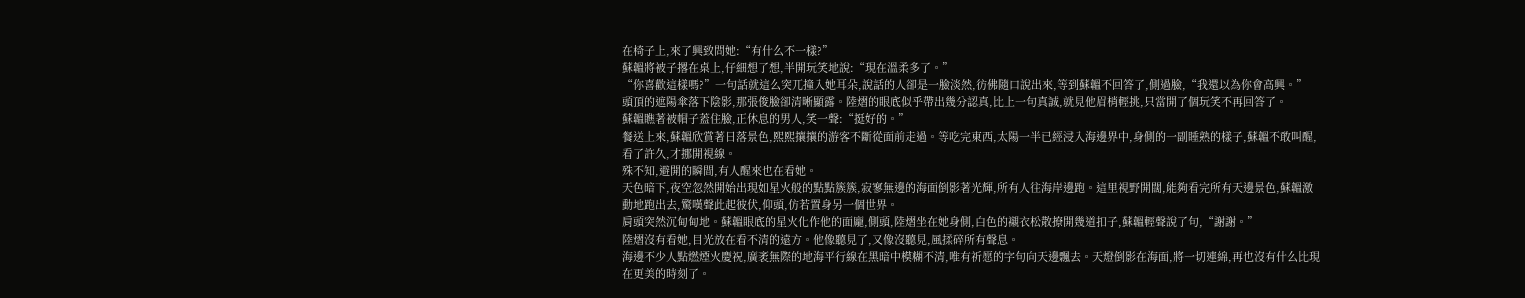在椅子上,來了興致問她:“有什么不一樣?”
蘇韞將被子撂在桌上,仔細想了想,半開玩笑地說:“現在溫柔多了。”
“你喜歡這樣嗎?”一句話就這么突兀撞入她耳朵,說話的人卻是一臉淡然,彷佛隨口說出來,等到蘇韞不回答了,側過臉,“我還以為你會高興。”
頭頂的遮陽傘落下陰影,那張俊臉卻清晰顯露。陸熠的眼底似乎帶出幾分認真,比上一句真誠,就見他眉梢輕挑,只當開了個玩笑不再回答了。
蘇韞瞧著被帽子蓋住臉,正休息的男人,笑一聲:“挺好的。”
餐送上來,蘇韞欣賞著日落景色,熙熙攘攘的游客不斷從面前走過。等吃完東西,太陽一半已經浸入海邊界中,身側的一副睡熟的樣子,蘇韞不敢叫醒,看了許久,才挪開視線。
殊不知,避開的瞬間,有人醒來也在看她。
天色暗下,夜空忽然開始出現如星火般的點點簇簇,寂寥無邊的海面倒影著光輝,所有人往海岸邊跑。這里視野開闊,能夠看完所有天邊景色,蘇韞激動地跑出去,驚嘆聲此起彼伏,仰頭,仿若置身另一個世界。
肩頭突然沉甸甸地。蘇韞眼底的星火化作他的面龐,側頭,陸熠坐在她身側,白色的襯衣松散撩開幾道扣子,蘇韞輕聲說了句,“謝謝。”
陸熠沒有看她,目光放在看不清的遠方。他像聽見了,又像沒聽見,風揉碎所有聲息。
海邊不少人點燃煙火慶祝,廣袤無際的地海平行線在黑暗中模糊不清,唯有祈愿的字句向天邊飄去。天燈倒影在海面,將一切連綿,再也沒有什么比現在更美的時刻了。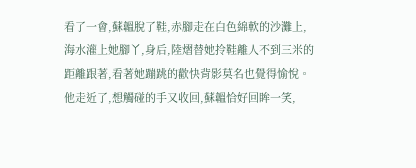看了一會,蘇韞脫了鞋,赤腳走在白色綿軟的沙灘上,海水灌上她腳丫,身后,陸熠替她拎鞋離人不到三米的距離跟著,看著她蹦跳的歡快背影莫名也覺得愉悅。
他走近了,想觸碰的手又收回,蘇韞恰好回眸一笑,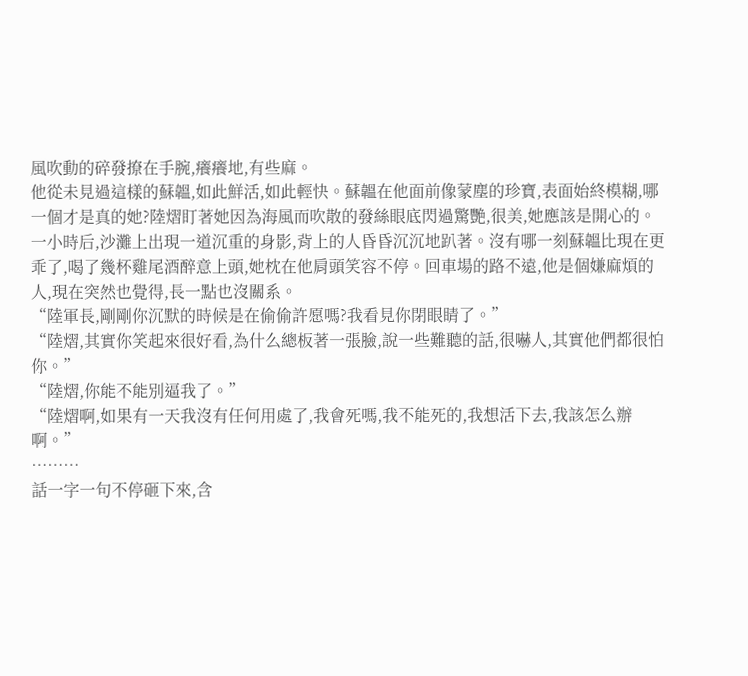風吹動的碎發撩在手腕,癢癢地,有些麻。
他從未見過這樣的蘇韞,如此鮮活,如此輕快。蘇韞在他面前像蒙塵的珍寶,表面始終模糊,哪一個才是真的她?陸熠盯著她因為海風而吹散的發絲眼底閃過驚艷,很美,她應該是開心的。
一小時后,沙灘上出現一道沉重的身影,背上的人昏昏沉沉地趴著。沒有哪一刻蘇韞比現在更乖了,喝了幾杯雞尾酒醉意上頭,她枕在他肩頭笑容不停。回車場的路不遠,他是個嫌麻煩的人,現在突然也覺得,長一點也沒關系。
“陸軍長,剛剛你沉默的時候是在偷偷許愿嗎?我看見你閉眼睛了。”
“陸熠,其實你笑起來很好看,為什么總板著一張臉,說一些難聽的話,很嚇人,其實他們都很怕你。”
“陸熠,你能不能別逼我了。”
“陸熠啊,如果有一天我沒有任何用處了,我會死嗎,我不能死的,我想活下去,我該怎么辦啊。”
………
話一字一句不停砸下來,含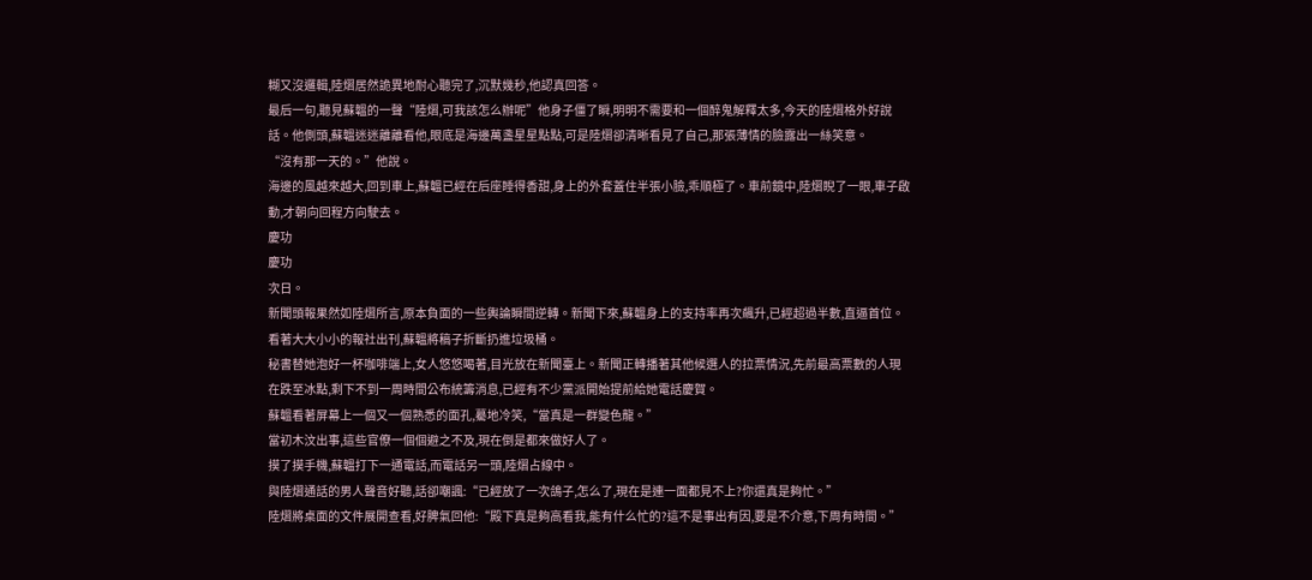糊又沒邏輯,陸熠居然詭異地耐心聽完了,沉默幾秒,他認真回答。
最后一句,聽見蘇韞的一聲“陸熠,可我該怎么辦呢”他身子僵了瞬,明明不需要和一個醉鬼解釋太多,今天的陸熠格外好說話。他側頭,蘇韞迷迷離離看他,眼底是海邊萬盞星星點點,可是陸熠卻清晰看見了自己,那張薄情的臉露出一絲笑意。
“沒有那一天的。”他說。
海邊的風越來越大,回到車上,蘇韞已經在后座睡得香甜,身上的外套蓋住半張小臉,乖順極了。車前鏡中,陸熠睨了一眼,車子啟動,才朝向回程方向駛去。
慶功
慶功
次日。
新聞頭報果然如陸熠所言,原本負面的一些輿論瞬間逆轉。新聞下來,蘇韞身上的支持率再次飆升,已經超過半數,直逼首位。看著大大小小的報社出刊,蘇韞將稿子折斷扔進垃圾桶。
秘書替她泡好一杯咖啡端上,女人悠悠喝著,目光放在新聞臺上。新聞正轉播著其他候選人的拉票情況,先前最高票數的人現在跌至冰點,剩下不到一周時間公布統籌消息,已經有不少黨派開始提前給她電話慶賀。
蘇韞看著屏幕上一個又一個熟悉的面孔,驀地冷笑,“當真是一群變色龍。”
當初木汶出事,這些官僚一個個避之不及,現在倒是都來做好人了。
摸了摸手機,蘇韞打下一通電話,而電話另一頭,陸熠占線中。
與陸熠通話的男人聲音好聽,話卻嘲諷:“已經放了一次鴿子,怎么了,現在是連一面都見不上?你還真是夠忙。”
陸熠將桌面的文件展開查看,好脾氣回他:“殿下真是夠高看我,能有什么忙的?這不是事出有因,要是不介意,下周有時間。”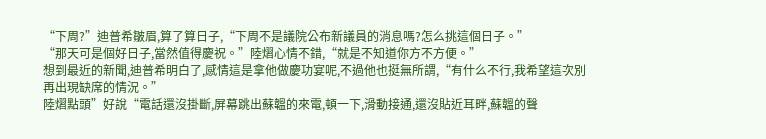“下周?”迪普希皺眉,算了算日子,“下周不是議院公布新議員的消息嗎?怎么挑這個日子。”
“那天可是個好日子,當然值得慶祝。”陸熠心情不錯,“就是不知道你方不方便。”
想到最近的新聞,迪普希明白了,感情這是拿他做慶功宴呢,不過他也挺無所謂,“有什么不行,我希望這次別再出現缺席的情況。”
陸熠點頭”好說“電話還沒掛斷,屏幕跳出蘇韞的來電,頓一下,滑動接通,還沒貼近耳畔,蘇韞的聲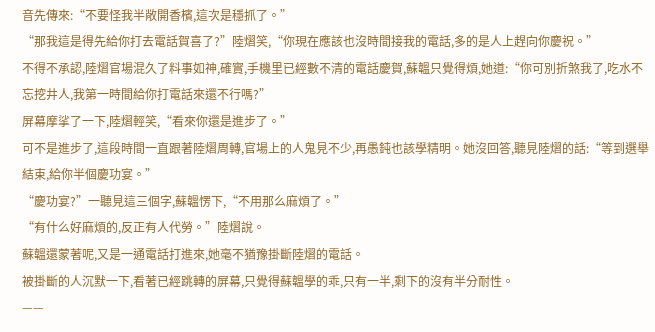音先傳來:“不要怪我半敞開香檳,這次是穩抓了。”
“那我這是得先給你打去電話賀喜了?”陸熠笑,“你現在應該也沒時間接我的電話,多的是人上趕向你慶祝。”
不得不承認,陸熠官場混久了料事如神,確實,手機里已經數不清的電話慶賀,蘇韞只覺得煩,她道:“你可別折煞我了,吃水不忘挖井人,我第一時間給你打電話來還不行嗎?”
屏幕摩挲了一下,陸熠輕笑,“看來你還是進步了。”
可不是進步了,這段時間一直跟著陸熠周轉,官場上的人鬼見不少,再愚鈍也該學精明。她沒回答,聽見陸熠的話:“等到選舉結束,給你半個慶功宴。”
“慶功宴?”一聽見這三個字,蘇韞愣下,“不用那么麻煩了。”
“有什么好麻煩的,反正有人代勞。”陸熠說。
蘇韞還蒙著呢,又是一通電話打進來,她毫不猶豫掛斷陸熠的電話。
被掛斷的人沉默一下,看著已經跳轉的屏幕,只覺得蘇韞學的乖,只有一半,剩下的沒有半分耐性。
——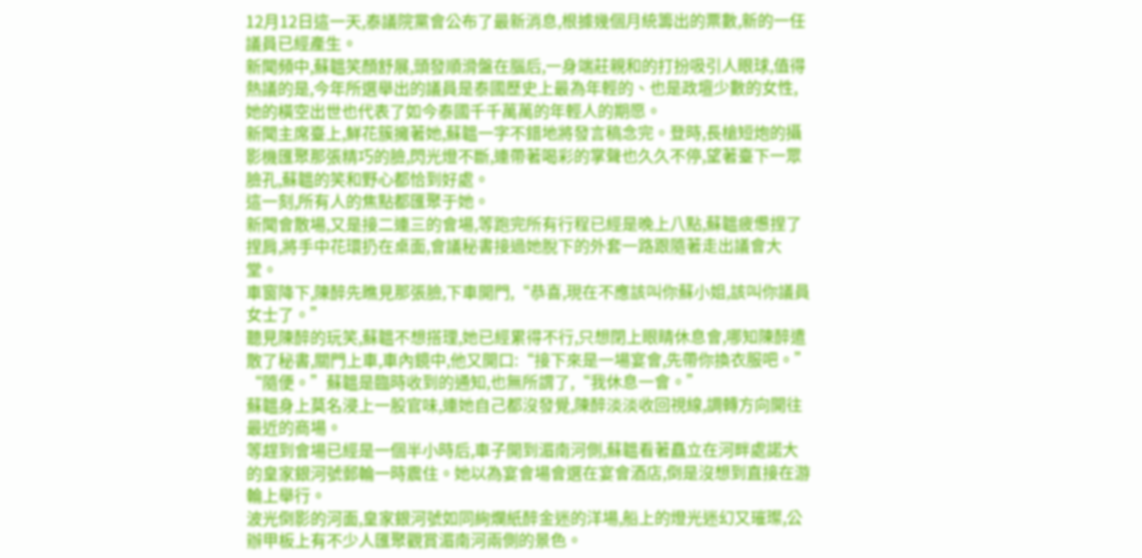12月12日這一天,泰議院黨會公布了最新消息,根據幾個月統籌出的票數,新的一任議員已經產生。
新聞頻中,蘇韞笑顏舒展,頭發順滑盤在腦后,一身端莊親和的打扮吸引人眼球,值得熱議的是,今年所選舉出的議員是泰國歷史上最為年輕的、也是政壇少數的女性,她的橫空出世也代表了如今泰國千千萬萬的年輕人的期愿。
新聞主席臺上,鮮花簇擁著她,蘇韞一字不錯地將發言稿念完。登時,長槍短炮的攝影機匯聚那張精巧的臉,閃光燈不斷,連帶著喝彩的掌聲也久久不停,望著臺下一眾臉孔,蘇韞的笑和野心都恰到好處。
這一刻,所有人的焦點都匯聚于她。
新聞會散場,又是接二連三的會場,等跑完所有行程已經是晚上八點,蘇韞疲憊捏了捏肩,將手中花環扔在桌面,會議秘書接過她脫下的外套一路跟隨著走出議會大堂。
車窗降下,陳醉先瞧見那張臉,下車開門,“恭喜,現在不應該叫你蘇小姐,該叫你議員女士了。”
聽見陳醉的玩笑,蘇韞不想搭理,她已經累得不行,只想閉上眼睛休息會,哪知陳醉遣散了秘書,關門上車,車內鏡中,他又開口:“接下來是一場宴會,先帶你換衣服吧。”
“隨便。”蘇韞是臨時收到的通知,也無所謂了,“我休息一會。”
蘇韞身上莫名浸上一股官味,連她自己都沒發覺,陳醉淡淡收回視線,調轉方向開往最近的商場。
等趕到會場已經是一個半小時后,車子開到湄南河側,蘇韞看著矗立在河畔處諾大的皇家銀河號郵輪一時震住。她以為宴會場會選在宴會酒店,倒是沒想到直接在游輪上舉行。
波光倒影的河面,皇家銀河號如同絢爛紙醉金迷的洋場,船上的燈光迷幻又璀璨,公辦甲板上有不少人匯聚觀賞湄南河兩側的景色。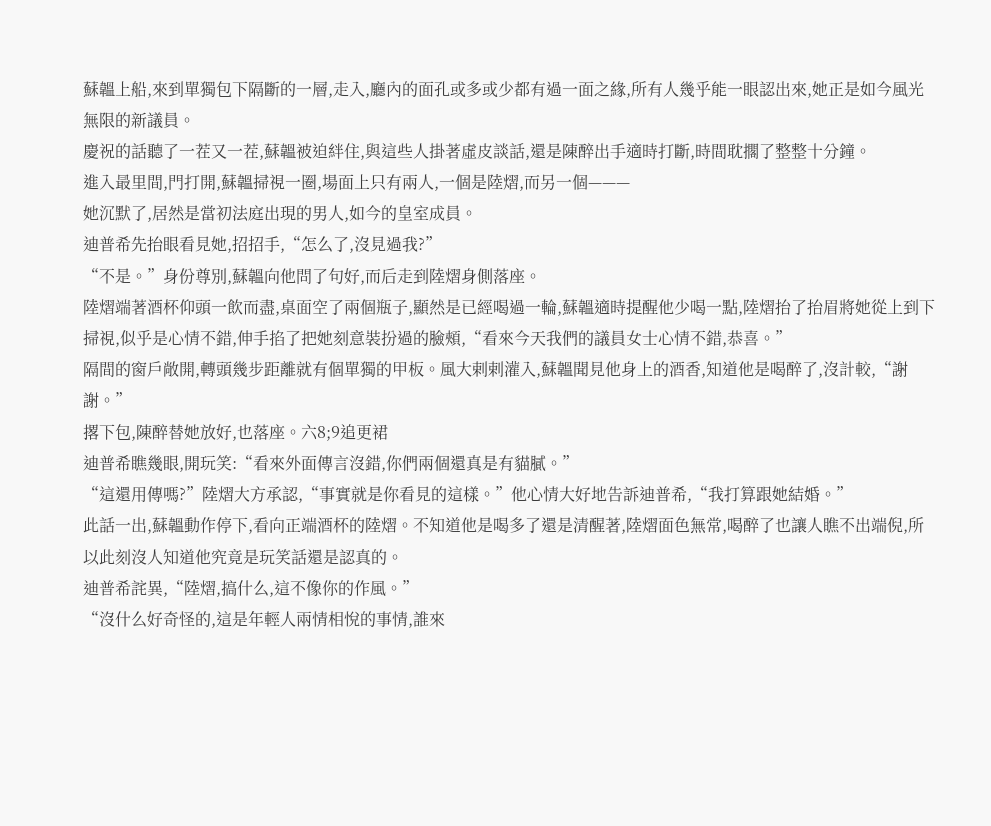蘇韞上船,來到單獨包下隔斷的一層,走入,廳內的面孔或多或少都有過一面之緣,所有人幾乎能一眼認出來,她正是如今風光無限的新議員。
慶祝的話聽了一茬又一茬,蘇韞被迫絆住,與這些人掛著虛皮談話,還是陳醉出手適時打斷,時間耽擱了整整十分鐘。
進入最里間,門打開,蘇韞掃視一圈,場面上只有兩人,一個是陸熠,而另一個———
她沉默了,居然是當初法庭出現的男人,如今的皇室成員。
迪普希先抬眼看見她,招招手,“怎么了,沒見過我?”
“不是。”身份尊別,蘇韞向他問了句好,而后走到陸熠身側落座。
陸熠端著酒杯仰頭一飲而盡,桌面空了兩個瓶子,顯然是已經喝過一輪,蘇韞適時提醒他少喝一點,陸熠抬了抬眉將她從上到下掃視,似乎是心情不錯,伸手掐了把她刻意裝扮過的臉頰,“看來今天我們的議員女士心情不錯,恭喜。”
隔間的窗戶敞開,轉頭幾步距離就有個單獨的甲板。風大剌剌灌入,蘇韞聞見他身上的酒香,知道他是喝醉了,沒計較,“謝謝。”
撂下包,陳醉替她放好,也落座。六8;9追更裙
迪普希瞧幾眼,開玩笑:“看來外面傳言沒錯,你們兩個還真是有貓膩。”
“這還用傳嗎?”陸熠大方承認,“事實就是你看見的這樣。”他心情大好地告訴迪普希,“我打算跟她結婚。”
此話一出,蘇韞動作停下,看向正端酒杯的陸熠。不知道他是喝多了還是清醒著,陸熠面色無常,喝醉了也讓人瞧不出端倪,所以此刻沒人知道他究竟是玩笑話還是認真的。
迪普希詫異,“陸熠,搞什么,這不像你的作風。”
“沒什么好奇怪的,這是年輕人兩情相悅的事情,誰來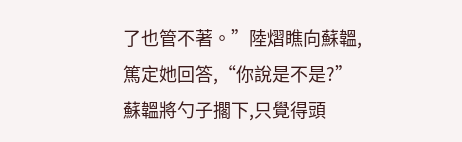了也管不著。”陸熠瞧向蘇韞,篤定她回答,“你說是不是?”
蘇韞將勺子擱下,只覺得頭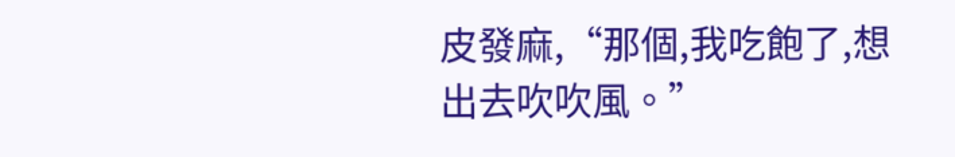皮發麻,“那個,我吃飽了,想出去吹吹風。”